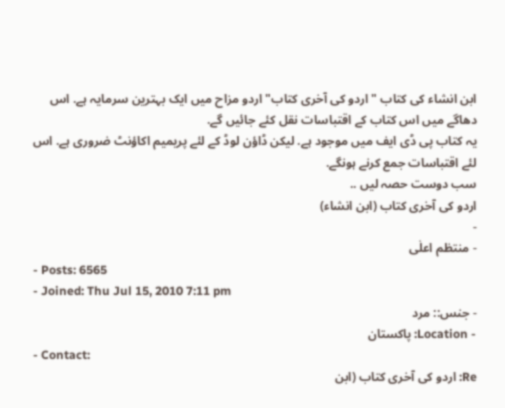ابن انشاء کی کتاب "اردو کی آخری کتاب" اردو مزاح میں ایک بہترین سرمایہ ہے. اس دھاگے میں اس کتاب کے اقتباسات نقل کئے جائیں گے.
یہ کتاب پی ڈی ایف میں موجود ہے. لیکن ڈاؤن لوڈ کے لئے پریمیم اکاؤنٹ ضروری ہے. اس لئے اقتباسات جمع کرنے ہونگے.
سب دوست حصہ لیں ..
اردو کی آخری کتاب (ابن انشاء)
-
- منتظم اعلٰی
- Posts: 6565
- Joined: Thu Jul 15, 2010 7:11 pm
- جنس:: مرد
- Location: پاکستان
- Contact:
Re: اردو کی آخری کتاب (ابن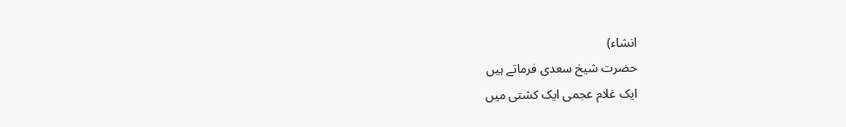انشاء)
حضرت شیخ سعدی فرماتے ہیں
ایک غلام عجمی ایک کشتی میں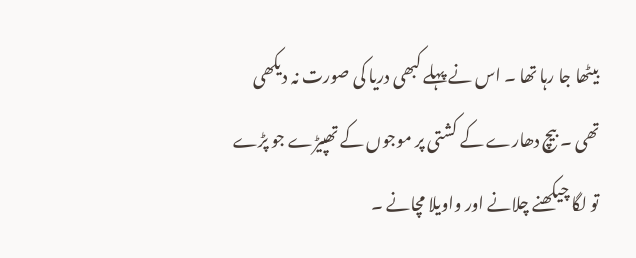بیٹھا جا رہا تھا ۔ اس نے پہلے کبھی دریا کی صورت نہ دیکھی تھی ۔ بیچ دھارے کے کشتی پر موجوں کے تھپیڑے جو پڑے تو لگا چیکھنے چلانے اور واویلا مچانے ۔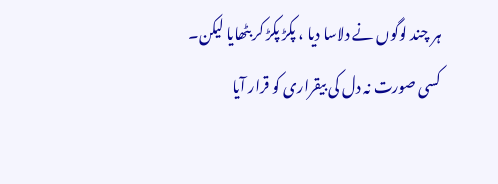ہر چند لوگوں نے دلاسا دیا ، پکڑ پکڑ کر بٹھایا لیکن۔
کسی صورت نہ دل کی بیقراری کو قرار آیا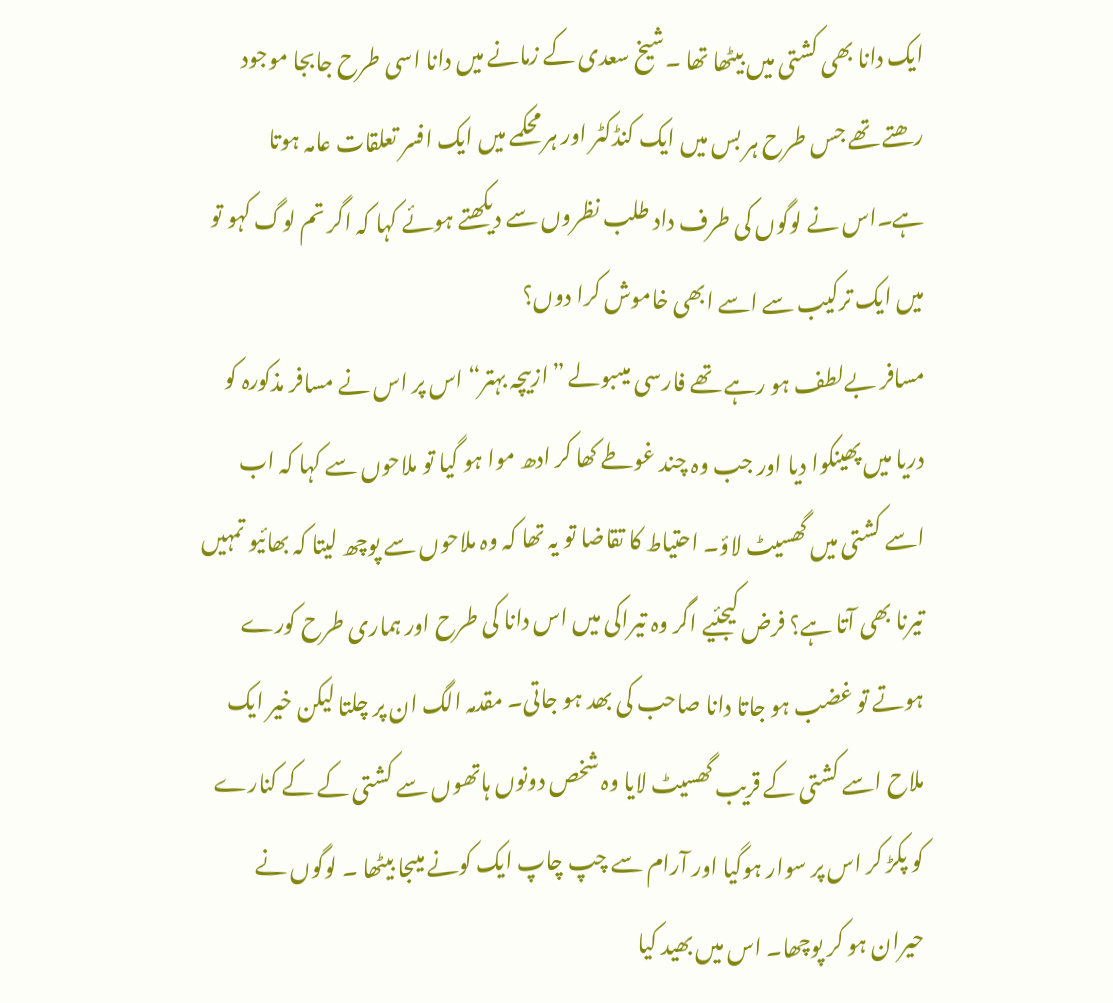ایک دانا بھی کشتی میں بیٹھا تھا ۔شیخ سعدی کے زمانے میں دانا اسی طرح جابجا موجود رھتے تھے جس طرح ہر بس میں ایک کنڈکٹر اور ہر محکمے میں ایک افسر تعلقات عامہ ہوتا ہے۔اس نے لوگوں کی طرف داد طلب نظروں سے دیکھتے ہوئے کہا کہ اگر تم لوگ کہو تو میں ایک ترکیب سے اسے ابھی خاموش کرا دوں؟
مسافر بےلطف ہو رہے تھے فارسی میںبولے ”ازیںچہ بہتر“ اس پر اس نے مسافر مذکورہ کو دریا میں پھینکوا دیا اور جب وہ چند غوطے کھا کر ادھ موا ہو گیا تو ملاحوں سے کہا کہ اب اسے کشتی میں گھسیٹ لاؤ۔ احتیاط کا تقاضا تو یہ تھا کہ وہ ملاحوں سے پوچھ لیتا کہ بھائیو تمہیں تیرنا بھی آتا ہے؟ فرض کیجئیے اگر وہ تیراکی میں اس دانا کی طرح اور ہماری طرح کورے ہوتے تو غضب ہو جاتا دانا صاحب کی بھد ہو جاتی۔ مقدمہ الگ ان پر چلتا لیکن خیر ایک ملاح اسے کشتی کے قریب گھسیٹ لایا وہ شخص دونوں ہاتھوں سے کشتی کے کے کنارے کو پکڑ کر اس پر سوار ہوگیا اور آرام سے چپ چاپ ایک کونے میںجا بیٹھا ۔ لوگوں نے حیران ہو کر پوچھا۔ اس میں بھید کیا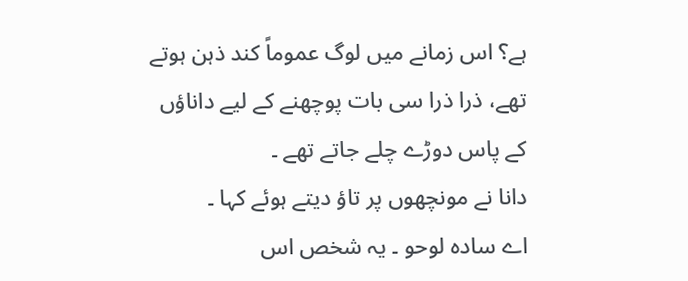ہے؟ اس زمانے میں لوگ عموماً کند ذہن ہوتے تھے، ذرا ذرا سی بات پوچھنے کے لیے داناؤں کے پاس دوڑے چلے جاتے تھے ۔
دانا نے مونچھوں پر تاؤ دیتے ہوئے کہا ۔
اے سادہ لوحو ۔ یہ شخص اس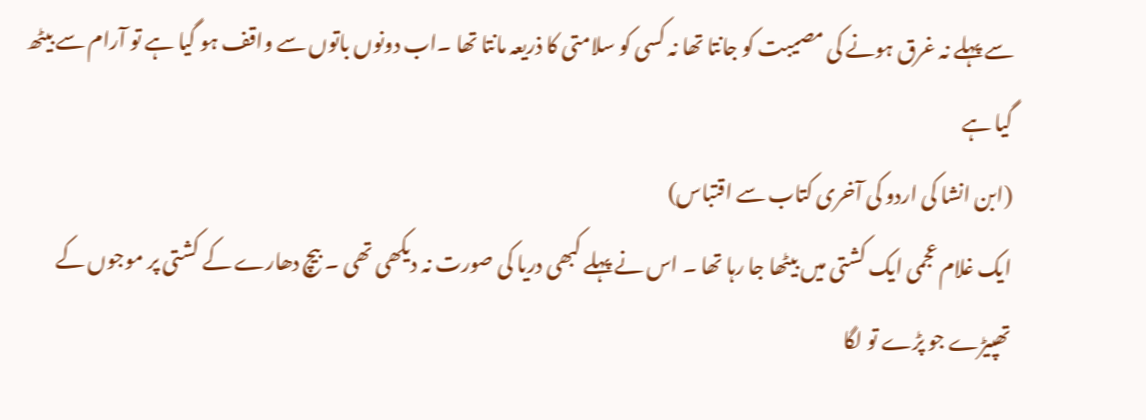سے پہلے نہ غرق ہونے کی مصیبت کو جانتا تھا نہ کسی کو سلامتی کا ذریعہ مانتا تھا ۔اب دونوں باتوں سے واقف ہو گیا ہے تو آرام سے بیٹھ گیا ہے
(ابن انشا کی اردو کی آخری کتاب سے اقتباس)
ایک غلام عجمی ایک کشتی میں بیٹھا جا رہا تھا ۔ اس نے پہلے کبھی دریا کی صورت نہ دیکھی تھی ۔ بیچ دھارے کے کشتی پر موجوں کے تھپیڑے جو پڑے تو لگا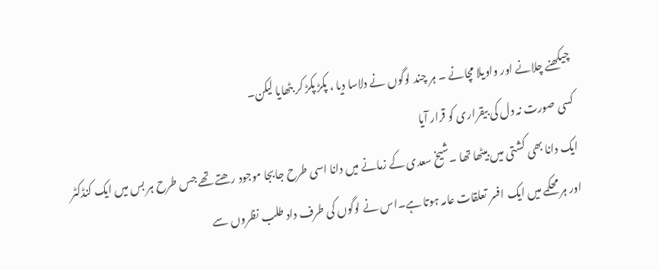چیکھنے چلانے اور واویلا مچانے ۔ ہر چند لوگوں نے دلاسا دیا ، پکڑ پکڑ کر بٹھایا لیکن۔
کسی صورت نہ دل کی بیقراری کو قرار آیا
ایک دانا بھی کشتی میں بیٹھا تھا ۔شیخ سعدی کے زمانے میں دانا اسی طرح جابجا موجود رھتے تھے جس طرح ہر بس میں ایک کنڈکٹر اور ہر محکمے میں ایک افسر تعلقات عامہ ہوتا ہے۔اس نے لوگوں کی طرف داد طلب نظروں سے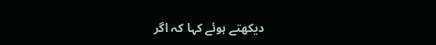دیکھتے ہوئے کہا کہ اگر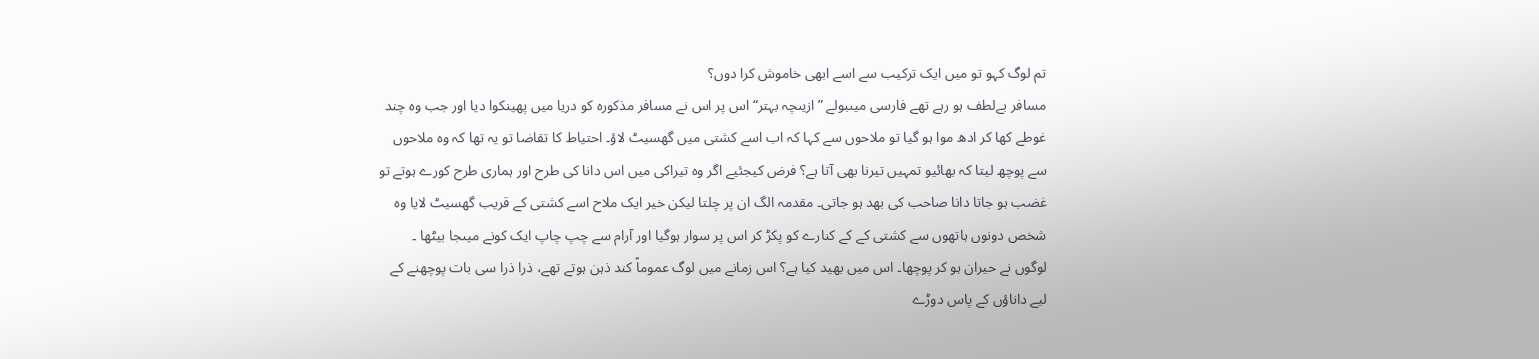تم لوگ کہو تو میں ایک ترکیب سے اسے ابھی خاموش کرا دوں؟
مسافر بےلطف ہو رہے تھے فارسی میںبولے ”ازیںچہ بہتر“ اس پر اس نے مسافر مذکورہ کو دریا میں پھینکوا دیا اور جب وہ چند غوطے کھا کر ادھ موا ہو گیا تو ملاحوں سے کہا کہ اب اسے کشتی میں گھسیٹ لاؤ۔ احتیاط کا تقاضا تو یہ تھا کہ وہ ملاحوں سے پوچھ لیتا کہ بھائیو تمہیں تیرنا بھی آتا ہے؟ فرض کیجئیے اگر وہ تیراکی میں اس دانا کی طرح اور ہماری طرح کورے ہوتے تو غضب ہو جاتا دانا صاحب کی بھد ہو جاتی۔ مقدمہ الگ ان پر چلتا لیکن خیر ایک ملاح اسے کشتی کے قریب گھسیٹ لایا وہ شخص دونوں ہاتھوں سے کشتی کے کے کنارے کو پکڑ کر اس پر سوار ہوگیا اور آرام سے چپ چاپ ایک کونے میںجا بیٹھا ۔ لوگوں نے حیران ہو کر پوچھا۔ اس میں بھید کیا ہے؟ اس زمانے میں لوگ عموماً کند ذہن ہوتے تھے، ذرا ذرا سی بات پوچھنے کے لیے داناؤں کے پاس دوڑے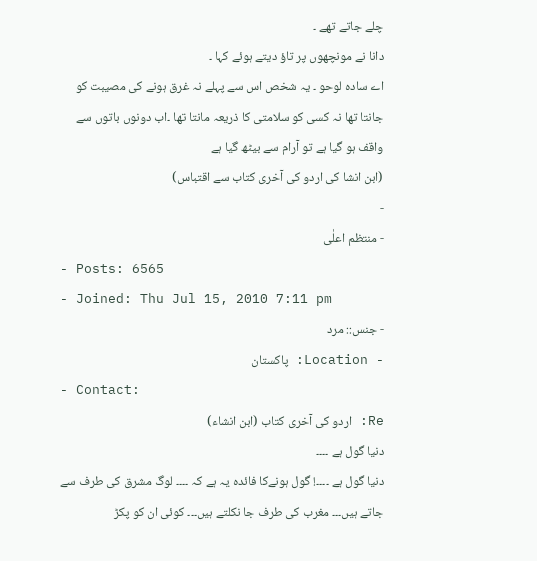چلے جاتے تھے ۔
دانا نے مونچھوں پر تاؤ دیتے ہوئے کہا ۔
اے سادہ لوحو ۔ یہ شخص اس سے پہلے نہ غرق ہونے کی مصیبت کو جانتا تھا نہ کسی کو سلامتی کا ذریعہ مانتا تھا ۔اب دونوں باتوں سے واقف ہو گیا ہے تو آرام سے بیٹھ گیا ہے
(ابن انشا کی اردو کی آخری کتاب سے اقتباس)
-
- منتظم اعلٰی
- Posts: 6565
- Joined: Thu Jul 15, 2010 7:11 pm
- جنس:: مرد
- Location: پاکستان
- Contact:
Re: اردو کی آخری کتاب (ابن انشاء)
دنیا گول ہے ۔۔۔۔
دنیا گول ہے ۔۔۔۔! گول ہونےکا فائدہ یہ ہے کہ ۔۔۔۔ لوگ مشرق کی طرف سے جاتے ہیں۔۔۔ مغرب کی طرف جا نکلتے ہیں۔۔۔ کوئی ان کو پکڑ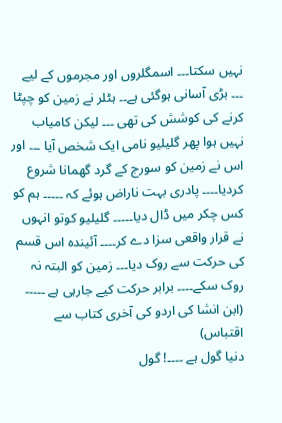نہیں سکتا۔۔۔ اسمگلروں اور مجرموں کے لیے ۔۔۔ بڑی آسانی ہوگئی ہے۔۔ ہٹلر نے زمین کو چپٹا کرنے کی کوشش کی تھی ۔۔۔ لیکن کامیاب نہیں ہوا پھر گلیلیو نامی ایک شخص آیا ۔۔۔ اور اس نے زمین کو سورج کے گرد گھمانا شروع کردیا۔۔۔۔ پادری بہت ناراض ہوئے کہ ۔۔۔۔۔ ہم کو کس چکر میں ڈال دیا۔۔۔۔۔ گلیلیو کوتو انہوں نے قرار واقعی سزا دے کر۔۔۔۔ آئیندہ اس قسم کی حرکت سے روک دیا۔۔۔ زمین کو البتہ نہ روک سکے۔۔۔۔ برابر حرکت کیے جارہی ہے ۔۔۔۔۔
(ابن انشا کی اردو کی آخری کتاب سے اقتباس)
دنیا گول ہے ۔۔۔۔! گول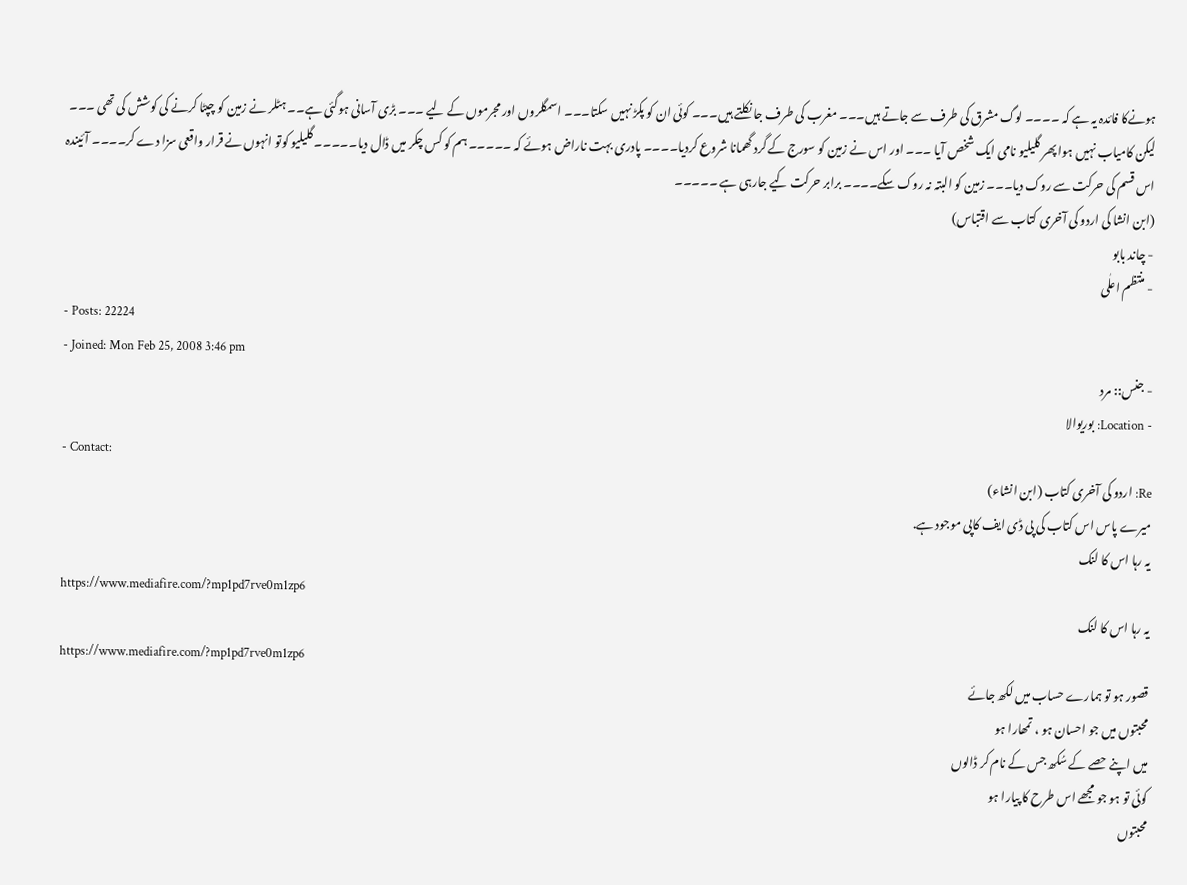ہونےکا فائدہ یہ ہے کہ ۔۔۔۔ لوگ مشرق کی طرف سے جاتے ہیں۔۔۔ مغرب کی طرف جا نکلتے ہیں۔۔۔ کوئی ان کو پکڑ نہیں سکتا۔۔۔ اسمگلروں اور مجرموں کے لیے ۔۔۔ بڑی آسانی ہوگئی ہے۔۔ ہٹلر نے زمین کو چپٹا کرنے کی کوشش کی تھی ۔۔۔ لیکن کامیاب نہیں ہوا پھر گلیلیو نامی ایک شخص آیا ۔۔۔ اور اس نے زمین کو سورج کے گرد گھمانا شروع کردیا۔۔۔۔ پادری بہت ناراض ہوئے کہ ۔۔۔۔۔ ہم کو کس چکر میں ڈال دیا۔۔۔۔۔ گلیلیو کوتو انہوں نے قرار واقعی سزا دے کر۔۔۔۔ آئیندہ اس قسم کی حرکت سے روک دیا۔۔۔ زمین کو البتہ نہ روک سکے۔۔۔۔ برابر حرکت کیے جارہی ہے ۔۔۔۔۔
(ابن انشا کی اردو کی آخری کتاب سے اقتباس)
- چاند بابو
- منتظم اعلٰی
- Posts: 22224
- Joined: Mon Feb 25, 2008 3:46 pm
- جنس:: مرد
- Location: بوریوالا
- Contact:
Re: اردو کی آخری کتاب (ابن انشاء)
میرے پاس اس کتاب کی پی ڈی ایف کاپی موجود ہے.
یہ رہا اس کا لنک
https://www.mediafire.com/?mp1pd7rve0m1zp6
یہ رہا اس کا لنک
https://www.mediafire.com/?mp1pd7rve0m1zp6
قصور ہو تو ہمارے حساب میں لکھ جائے
محبتوں میں جو احسان ہو ، تمھارا ہو
میں اپنے حصے کے سُکھ جس کے نام کر ڈالوں
کوئی تو ہو جو مجھے اس طرح کا پیارا ہو
محبتوں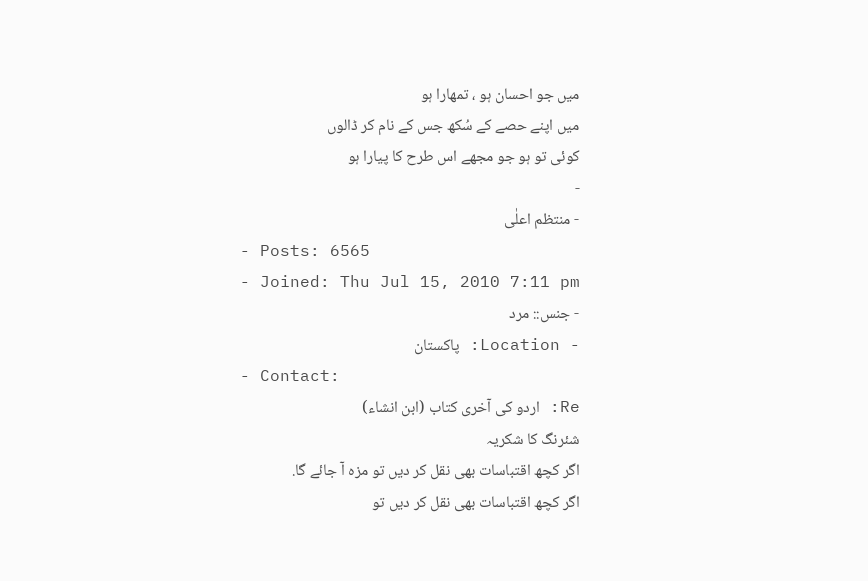میں جو احسان ہو ، تمھارا ہو
میں اپنے حصے کے سُکھ جس کے نام کر ڈالوں
کوئی تو ہو جو مجھے اس طرح کا پیارا ہو
-
- منتظم اعلٰی
- Posts: 6565
- Joined: Thu Jul 15, 2010 7:11 pm
- جنس:: مرد
- Location: پاکستان
- Contact:
Re: اردو کی آخری کتاب (ابن انشاء)
شئرنگ کا شکریہ
اگر کچھ اقتباسات بھی نقل کر دیں تو مزہ آ جائے گا.
اگر کچھ اقتباسات بھی نقل کر دیں تو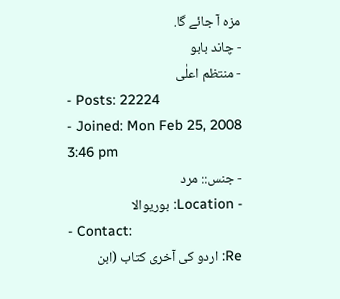مزہ آ جائے گا.
- چاند بابو
- منتظم اعلٰی
- Posts: 22224
- Joined: Mon Feb 25, 2008 3:46 pm
- جنس:: مرد
- Location: بوریوالا
- Contact:
Re: اردو کی آخری کتاب (ابن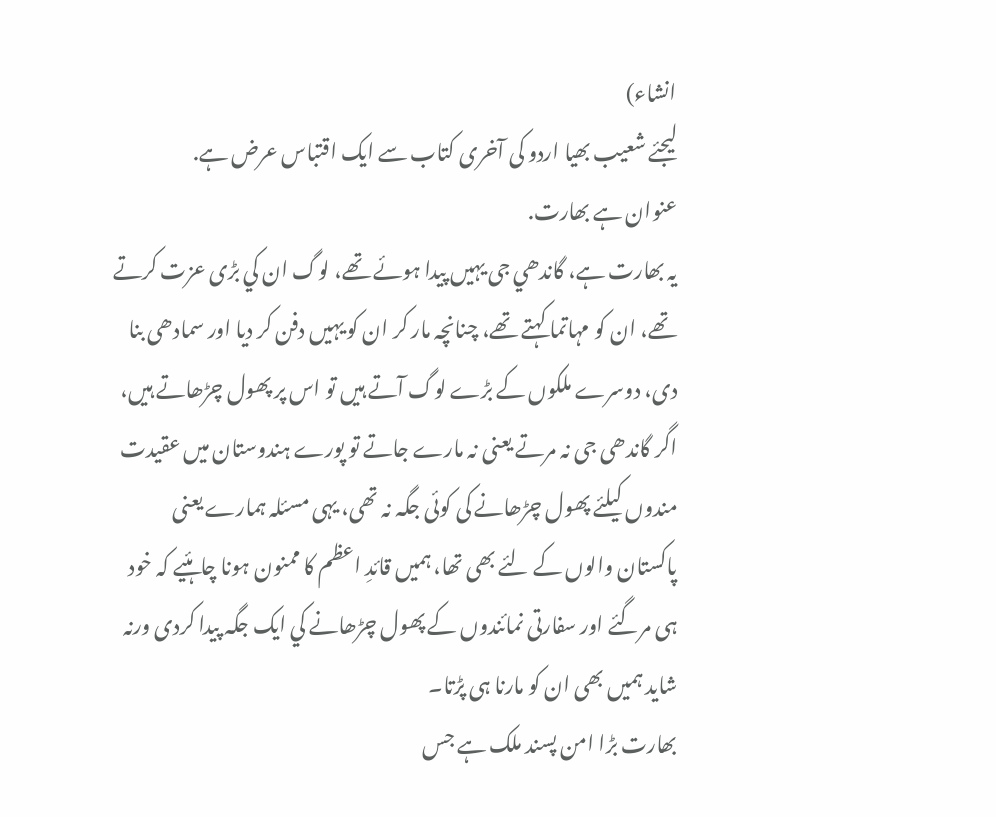انشاء)
لیجئے شعیب بھیا اردو کی آخری کتاب سے ایک اقتباس عرض ہے.
عنوان ہے بھارت.
يہ بھارت ہے، گاندھي جی یہیں پيدا ہوئے تھے، لوگ ان کي بڑی عزت کرتے تھے، ان کو مہاتما کہتے تھے، چنانچہ مار کر ان کو يہیں دفن کر ديا اور سمادھی بنا دی، دوسرے ملکوں کے بڑے لوگ آتے ہيں تو اس پر پھول چڑھاتے ہيں، اگر گاندھی جی نہ مرتے یعنی نہ مارے جاتے تو پورے ہندوستان ميں عقيدت مندوں کيلئے پھول چڑھانے کی کوئی جگہ نہ تھی، يہی مسئلہ ہمارے يعنی پاکستان والوں کے لئے بھی تھا، ہميں قائدِ اعظم کا ممنون ہونا چاہئيے کہ خود ہی مرگئے اور سفارتی نمائندوں کے پھول چڑھانے کي ايک جگہ پيدا کردی ورنہ شايد ہميں بھی ان کو مارنا ہی پڑتا۔
بھارت بڑا امن پسند ملک ہے جس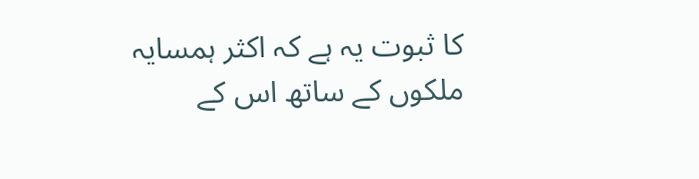کا ثبوت يہ ہے کہ اکثر ہمسايہ ملکوں کے ساتھ اس کے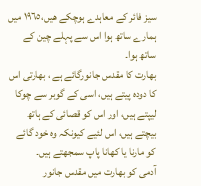سيز فائر کے معاہدے ہوچکے ھيں،١٩٦٥ ميں ہمارے ساتھ ہوا اس سے پہلے چين کے ساتھ ہوا۔
بھارت کا مقدس جانورگائے ہے ، بھارتی اس کا دودہ پيتے ہيں، اسی کے گوبر سے چوکا ليپتے ہيں، اور اس کو قصائی کے ہاتھ بيچتے ہيں، اس لئيے کيونکہ وہ خود گائے کو مارنا يا کھانا پاپ سمجھتے ہيں۔
آدمی کو بھارت ميں مقدس جانور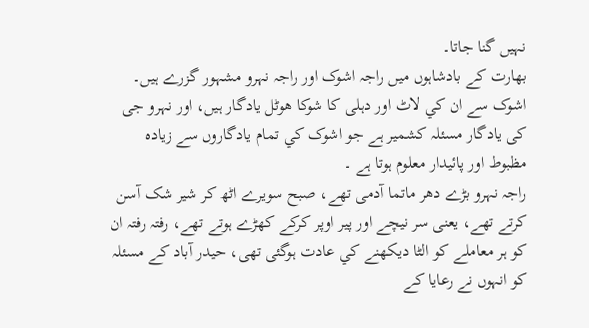نہيں گنا جاتا۔
بھارت کے بادشاہوں ميں راجہ اشوک اور راجہ نہرو مشہور گزرے ہيں۔ اشوک سے ان کي لاٹ اور دہلی کا شوکا ھوٹل يادگار ہيں، اور نہرو جی کی يادگار مسئلہ کشمير ہے جو اشوک کي تمام يادگاروں سے زيادہ مظبوط اور پائيدار معلوم ہوتا ہے ۔
راجہ نہرو بڑے دھر ماتما آدمی تھے، صبح سويرے اٹھ کر شير شک آسن کرتے تھے، يعنی سر نيچے اور پير اوپر کرکے کھڑے ہوتے تھے، رفتہ رفتہ ان کو ہر معاملے کو الٹا ديکھنے کي عادت ہوگئی تھی، حيدر آباد کے مسئلہ کو انہوں نے رعايا کے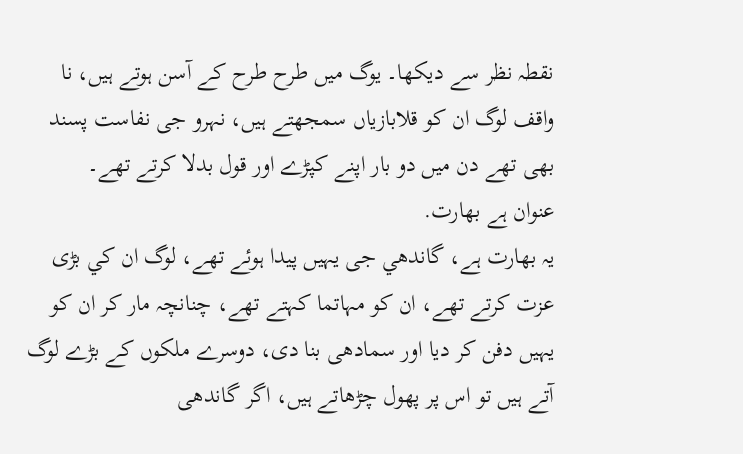نقطہ نظر سے دیکھا۔ يوگ ميں طرح طرح کے آسن ہوتے ہيں، نا واقف لوگ ان کو قلابازياں سمجھتے ہيں، نہرو جی نفاست پسند بھی تھے دن ميں دو بار اپنے کپڑے اور قول بدلا کرتے تھے۔
عنوان ہے بھارت.
يہ بھارت ہے، گاندھي جی یہیں پيدا ہوئے تھے، لوگ ان کي بڑی عزت کرتے تھے، ان کو مہاتما کہتے تھے، چنانچہ مار کر ان کو يہیں دفن کر ديا اور سمادھی بنا دی، دوسرے ملکوں کے بڑے لوگ آتے ہيں تو اس پر پھول چڑھاتے ہيں، اگر گاندھی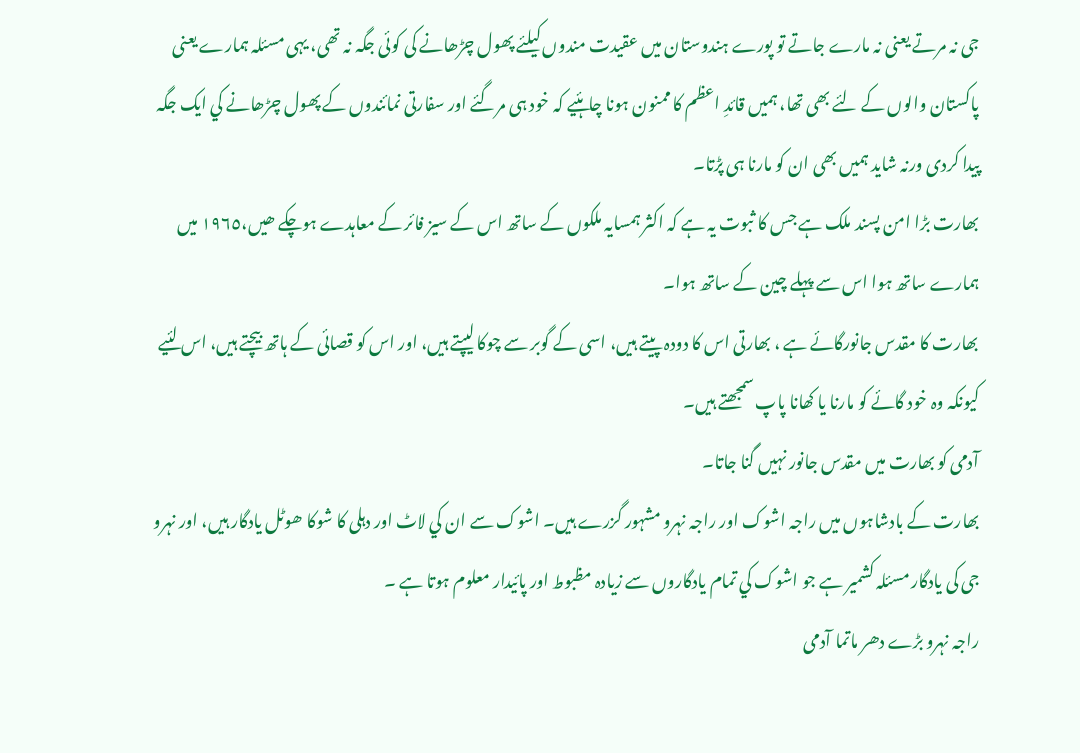جی نہ مرتے یعنی نہ مارے جاتے تو پورے ہندوستان ميں عقيدت مندوں کيلئے پھول چڑھانے کی کوئی جگہ نہ تھی، يہی مسئلہ ہمارے يعنی پاکستان والوں کے لئے بھی تھا، ہميں قائدِ اعظم کا ممنون ہونا چاہئيے کہ خود ہی مرگئے اور سفارتی نمائندوں کے پھول چڑھانے کي ايک جگہ پيدا کردی ورنہ شايد ہميں بھی ان کو مارنا ہی پڑتا۔
بھارت بڑا امن پسند ملک ہے جس کا ثبوت يہ ہے کہ اکثر ہمسايہ ملکوں کے ساتھ اس کے سيز فائر کے معاہدے ہوچکے ھيں،١٩٦٥ ميں ہمارے ساتھ ہوا اس سے پہلے چين کے ساتھ ہوا۔
بھارت کا مقدس جانورگائے ہے ، بھارتی اس کا دودہ پيتے ہيں، اسی کے گوبر سے چوکا ليپتے ہيں، اور اس کو قصائی کے ہاتھ بيچتے ہيں، اس لئيے کيونکہ وہ خود گائے کو مارنا يا کھانا پاپ سمجھتے ہيں۔
آدمی کو بھارت ميں مقدس جانور نہيں گنا جاتا۔
بھارت کے بادشاہوں ميں راجہ اشوک اور راجہ نہرو مشہور گزرے ہيں۔ اشوک سے ان کي لاٹ اور دہلی کا شوکا ھوٹل يادگار ہيں، اور نہرو جی کی يادگار مسئلہ کشمير ہے جو اشوک کي تمام يادگاروں سے زيادہ مظبوط اور پائيدار معلوم ہوتا ہے ۔
راجہ نہرو بڑے دھر ماتما آدمی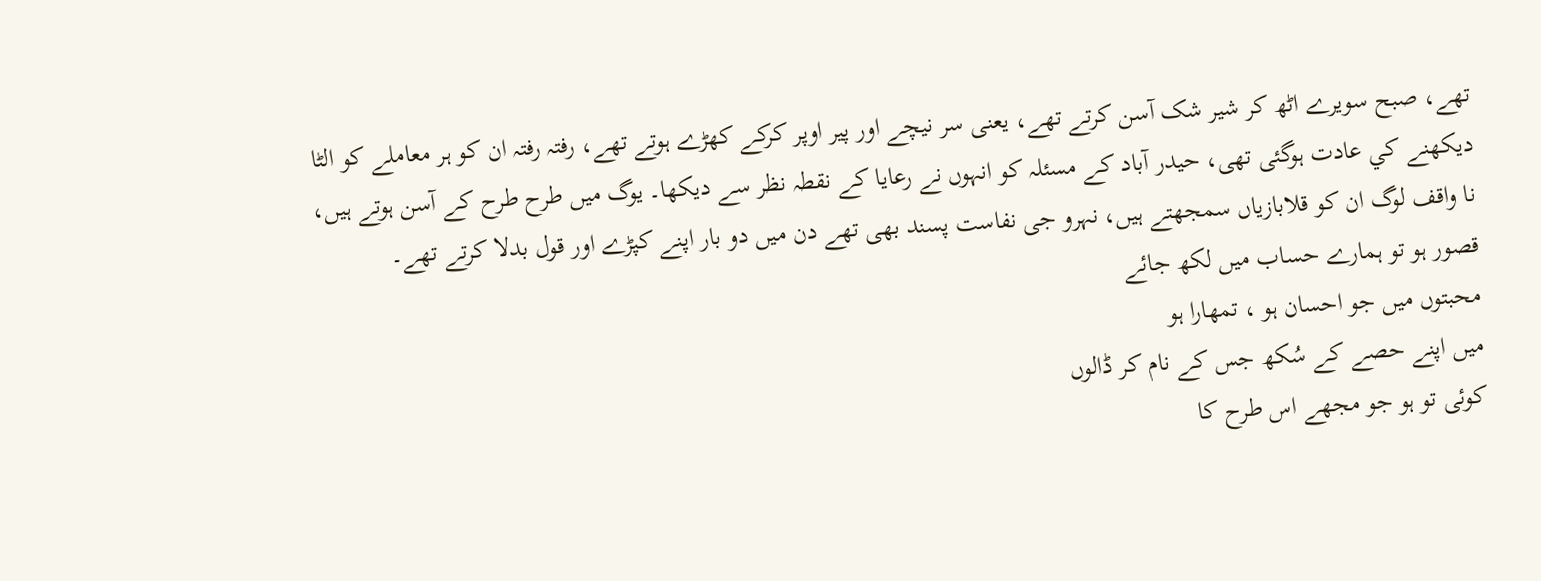تھے، صبح سويرے اٹھ کر شير شک آسن کرتے تھے، يعنی سر نيچے اور پير اوپر کرکے کھڑے ہوتے تھے، رفتہ رفتہ ان کو ہر معاملے کو الٹا ديکھنے کي عادت ہوگئی تھی، حيدر آباد کے مسئلہ کو انہوں نے رعايا کے نقطہ نظر سے دیکھا۔ يوگ ميں طرح طرح کے آسن ہوتے ہيں، نا واقف لوگ ان کو قلابازياں سمجھتے ہيں، نہرو جی نفاست پسند بھی تھے دن ميں دو بار اپنے کپڑے اور قول بدلا کرتے تھے۔
قصور ہو تو ہمارے حساب میں لکھ جائے
محبتوں میں جو احسان ہو ، تمھارا ہو
میں اپنے حصے کے سُکھ جس کے نام کر ڈالوں
کوئی تو ہو جو مجھے اس طرح کا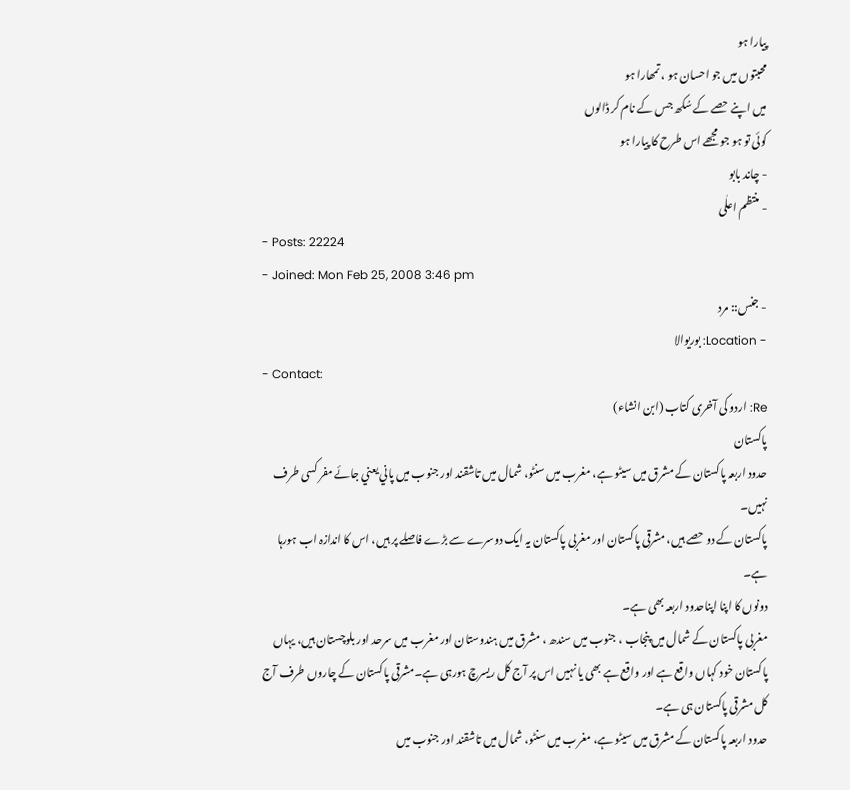پیارا ہو
محبتوں میں جو احسان ہو ، تمھارا ہو
میں اپنے حصے کے سُکھ جس کے نام کر ڈالوں
کوئی تو ہو جو مجھے اس طرح کا پیارا ہو
- چاند بابو
- منتظم اعلٰی
- Posts: 22224
- Joined: Mon Feb 25, 2008 3:46 pm
- جنس:: مرد
- Location: بوریوالا
- Contact:
Re: اردو کی آخری کتاب (ابن انشاء)
پاکستان
حدود اربعہ پاکستان کے مشرق ميں سيٹو ہے، مغرب ميں سنٹو، شمال ميں تاشقند اور جنوب ميں پاني يعني جائے مفر کسی طرف نہيں۔
پاکستان کے دو حصے ہيں، مشرقی پاکستان اور مغربی پاکستان يہ ايک دوسرے سے بڑے فاصلے پر ہیں، اس کا اندازہ اب ہورہا ہے۔
دونوں کا اپنا اپناحدود اربعہ بھی ہے۔
مغربی پاکستان کے شمال ميں پنجاب ، جنوب ميں سندھ ، مشرق ميں ہندوستان اور مغرب ميں سرحد اور بلوچستان ہيں، يہاں پاکستان خود کہاں واقع ہے اور واقع ہے بھی یا نہيں اس پر آج کل ريسرچ ہورہی ہے۔مشرقی پاکستان کے چاروں طرف آج کل مشرقی پاکستان ہی ہے۔
حدود اربعہ پاکستان کے مشرق ميں سيٹو ہے، مغرب ميں سنٹو، شمال ميں تاشقند اور جنوب ميں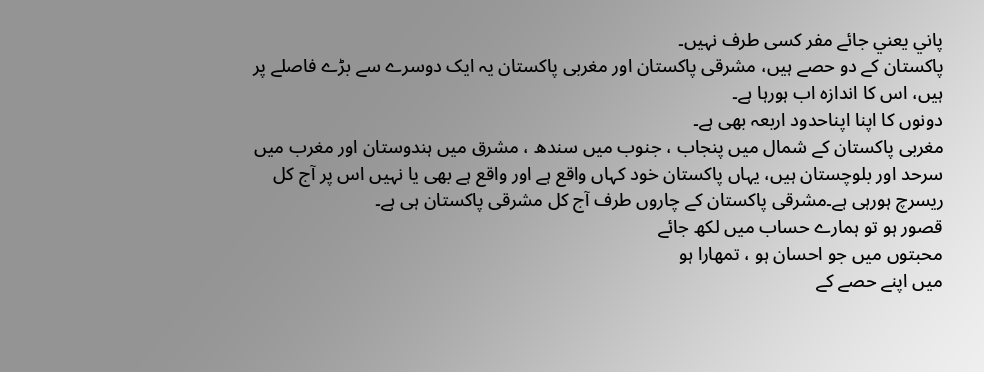پاني يعني جائے مفر کسی طرف نہيں۔
پاکستان کے دو حصے ہيں، مشرقی پاکستان اور مغربی پاکستان يہ ايک دوسرے سے بڑے فاصلے پر ہیں، اس کا اندازہ اب ہورہا ہے۔
دونوں کا اپنا اپناحدود اربعہ بھی ہے۔
مغربی پاکستان کے شمال ميں پنجاب ، جنوب ميں سندھ ، مشرق ميں ہندوستان اور مغرب ميں سرحد اور بلوچستان ہيں، يہاں پاکستان خود کہاں واقع ہے اور واقع ہے بھی یا نہيں اس پر آج کل ريسرچ ہورہی ہے۔مشرقی پاکستان کے چاروں طرف آج کل مشرقی پاکستان ہی ہے۔
قصور ہو تو ہمارے حساب میں لکھ جائے
محبتوں میں جو احسان ہو ، تمھارا ہو
میں اپنے حصے کے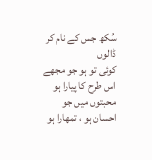سُکھ جس کے نام کر ڈالوں
کوئی تو ہو جو مجھے اس طرح کا پیارا ہو
محبتوں میں جو احسان ہو ، تمھارا ہو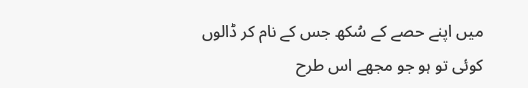میں اپنے حصے کے سُکھ جس کے نام کر ڈالوں
کوئی تو ہو جو مجھے اس طرح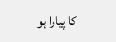کا پیارا ہو